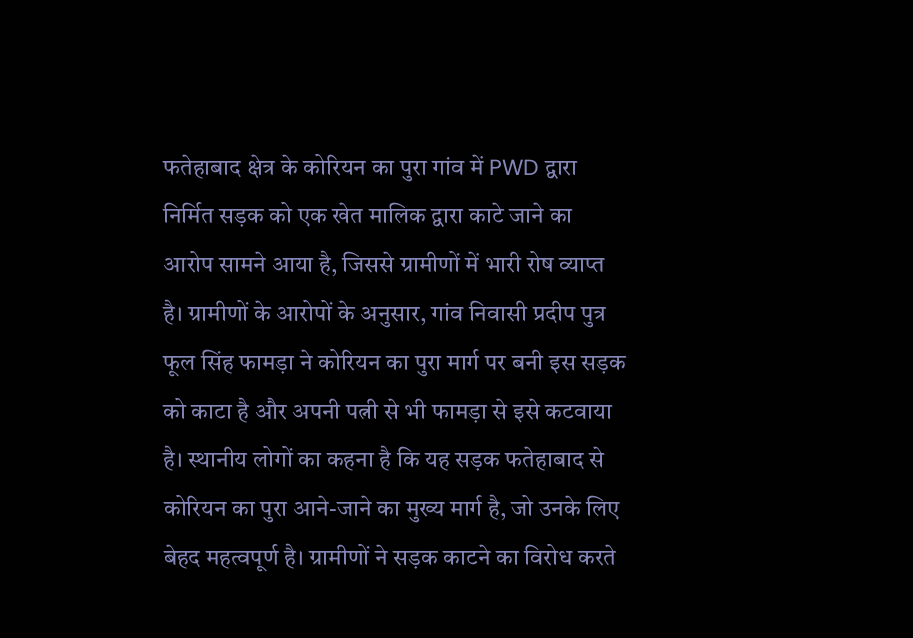फतेहाबाद क्षेत्र के कोरियन का पुरा गांव में PWD द्वारा निर्मित सड़क को एक खेत मालिक द्वारा काटे जाने का आरोप सामने आया है, जिससे ग्रामीणों में भारी रोष व्याप्त है। ग्रामीणों के आरोपों के अनुसार, गांव निवासी प्रदीप पुत्र फूल सिंह फामड़ा ने कोरियन का पुरा मार्ग पर बनी इस सड़क को काटा है और अपनी पत्नी से भी फामड़ा से इसे कटवाया है। स्थानीय लोगों का कहना है कि यह सड़क फतेहाबाद से कोरियन का पुरा आने-जाने का मुख्य मार्ग है, जो उनके लिए बेहद महत्वपूर्ण है। ग्रामीणों ने सड़क काटने का विरोध करते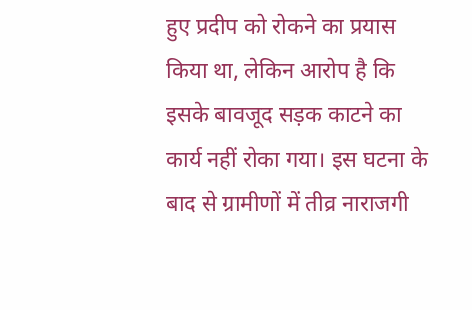हुए प्रदीप को रोकने का प्रयास किया था, लेकिन आरोप है कि इसके बावजूद सड़क काटने का कार्य नहीं रोका गया। इस घटना के बाद से ग्रामीणों में तीव्र नाराजगी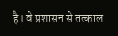है। वे प्रशासन से तत्काल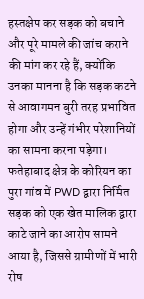हस्तक्षेप कर सड़क को बचाने और पूरे मामले की जांच कराने की मांग कर रहे हैं, क्योंकि उनका मानना है कि सड़क कटने से आवागमन बुरी तरह प्रभावित होगा और उन्हें गंभीर परेशानियों का सामना करना पड़ेगा।
फतेहाबाद क्षेत्र के कोरियन का पुरा गांव में PWD द्वारा निर्मित सड़क को एक खेत मालिक द्वारा काटे जाने का आरोप सामने आया है, जिससे ग्रामीणों में भारी रोष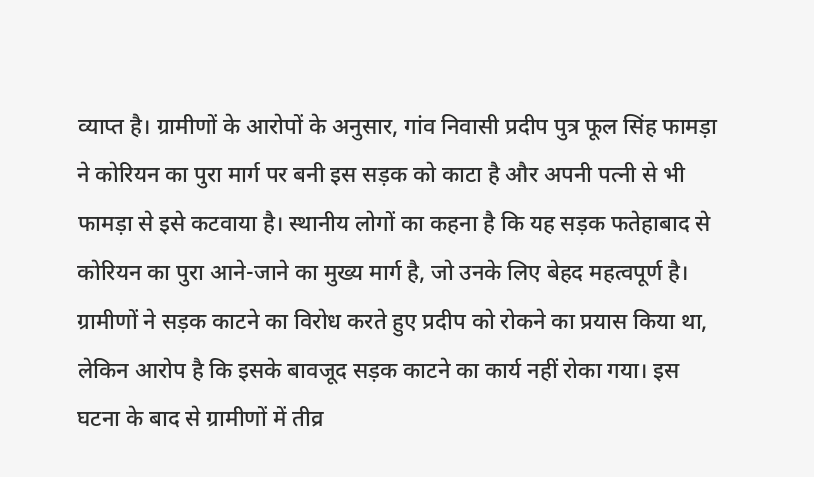व्याप्त है। ग्रामीणों के आरोपों के अनुसार, गांव निवासी प्रदीप पुत्र फूल सिंह फामड़ा ने कोरियन का पुरा मार्ग पर बनी इस सड़क को काटा है और अपनी पत्नी से भी फामड़ा से इसे कटवाया है। स्थानीय लोगों का कहना है कि यह सड़क फतेहाबाद से कोरियन का पुरा आने-जाने का मुख्य मार्ग है, जो उनके लिए बेहद महत्वपूर्ण है। ग्रामीणों ने सड़क काटने का विरोध करते हुए प्रदीप को रोकने का प्रयास किया था, लेकिन आरोप है कि इसके बावजूद सड़क काटने का कार्य नहीं रोका गया। इस घटना के बाद से ग्रामीणों में तीव्र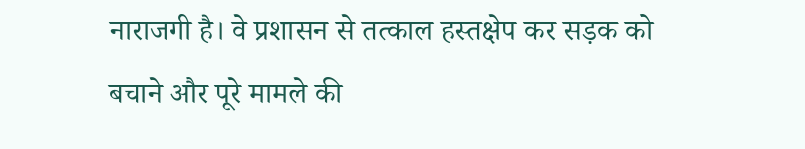नाराजगी है। वे प्रशासन से तत्काल हस्तक्षेप कर सड़क को बचाने और पूरे मामले की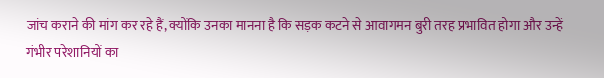जांच कराने की मांग कर रहे हैं, क्योंकि उनका मानना है कि सड़क कटने से आवागमन बुरी तरह प्रभावित होगा और उन्हें गंभीर परेशानियों का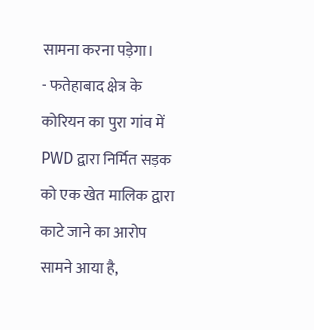सामना करना पड़ेगा।
- फतेहाबाद क्षेत्र के कोरियन का पुरा गांव में PWD द्वारा निर्मित सड़क को एक खेत मालिक द्वारा काटे जाने का आरोप सामने आया है,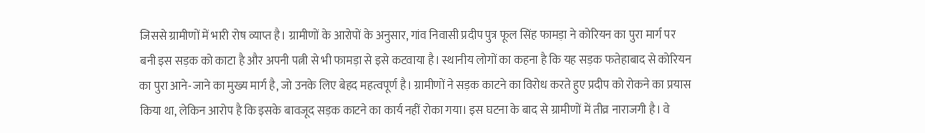जिससे ग्रामीणों में भारी रोष व्याप्त है। ग्रामीणों के आरोपों के अनुसार, गांव निवासी प्रदीप पुत्र फूल सिंह फामड़ा ने कोरियन का पुरा मार्ग पर बनी इस सड़क को काटा है और अपनी पत्नी से भी फामड़ा से इसे कटवाया है। स्थानीय लोगों का कहना है कि यह सड़क फतेहाबाद से कोरियन का पुरा आने-जाने का मुख्य मार्ग है, जो उनके लिए बेहद महत्वपूर्ण है। ग्रामीणों ने सड़क काटने का विरोध करते हुए प्रदीप को रोकने का प्रयास किया था, लेकिन आरोप है कि इसके बावजूद सड़क काटने का कार्य नहीं रोका गया। इस घटना के बाद से ग्रामीणों में तीव्र नाराजगी है। वे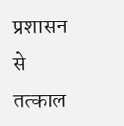प्रशासन से तत्काल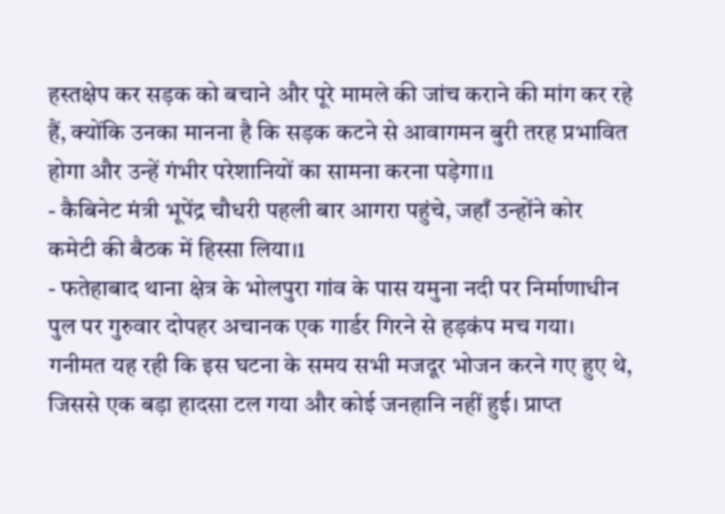हस्तक्षेप कर सड़क को बचाने और पूरे मामले की जांच कराने की मांग कर रहे हैं, क्योंकि उनका मानना है कि सड़क कटने से आवागमन बुरी तरह प्रभावित होगा और उन्हें गंभीर परेशानियों का सामना करना पड़ेगा।1
- कैबिनेट मंत्री भूपेंद्र चौधरी पहली बार आगरा पहुंचे, जहाँ उन्होंने कोर कमेटी की बैठक में हिस्सा लिया।1
- फतेहाबाद थाना क्षेत्र के भोलपुरा गांव के पास यमुना नदी पर निर्माणाधीन पुल पर गुरुवार दोपहर अचानक एक गार्डर गिरने से हड़कंप मच गया। गनीमत यह रही कि इस घटना के समय सभी मजदूर भोजन करने गए हुए थे, जिससे एक बड़ा हादसा टल गया और कोई जनहानि नहीं हुई। प्राप्त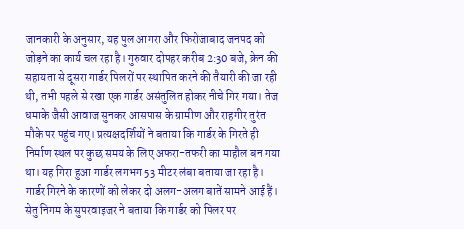जानकारी के अनुसार, यह पुल आगरा और फिरोजाबाद जनपद को जोड़ने का कार्य चल रहा है। गुरुवार दोपहर करीब 2:30 बजे, क्रेन की सहायता से दूसरा गार्डर पिलरों पर स्थापित करने की तैयारी की जा रही थी, तभी पहले से रखा एक गार्डर असंतुलित होकर नीचे गिर गया। तेज धमाके जैसी आवाज सुनकर आसपास के ग्रामीण और राहगीर तुरंत मौके पर पहुंच गए। प्रत्यक्षदर्शियों ने बताया कि गार्डर के गिरते ही निर्माण स्थल पर कुछ समय के लिए अफरा-तफरी का माहौल बन गया था। यह गिरा हुआ गार्डर लगभग 53 मीटर लंबा बताया जा रहा है। गार्डर गिरने के कारणों को लेकर दो अलग-अलग बातें सामने आई हैं। सेतु निगम के सुपरवाइजर ने बताया कि गार्डर को पिलर पर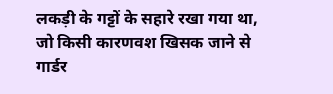लकड़ी के गट्टों के सहारे रखा गया था, जो किसी कारणवश खिसक जाने से गार्डर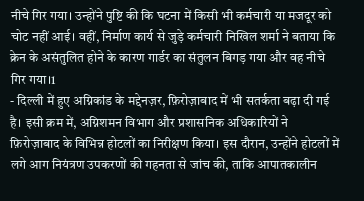नीचे गिर गया। उन्होंने पुष्टि की कि घटना में किसी भी कर्मचारी या मजदूर को चोट नहीं आई। वहीं, निर्माण कार्य से जुड़े कर्मचारी निखिल शर्मा ने बताया कि क्रेन के असंतुलित होने के कारण गार्डर का संतुलन बिगड़ गया और वह नीचे गिर गया।1
- दिल्ली में हुए अग्निकांड के मद्देनज़र, फ़िरोज़ाबाद में भी सतर्कता बढ़ा दी गई है। इसी क्रम में, अग्निशमन विभाग और प्रशासनिक अधिकारियों ने फ़िरोज़ाबाद के विभिन्न होटलों का निरीक्षण किया। इस दौरान, उन्होंने होटलों में लगे आग नियंत्रण उपकरणों की गहनता से जांच की, ताकि आपातकालीन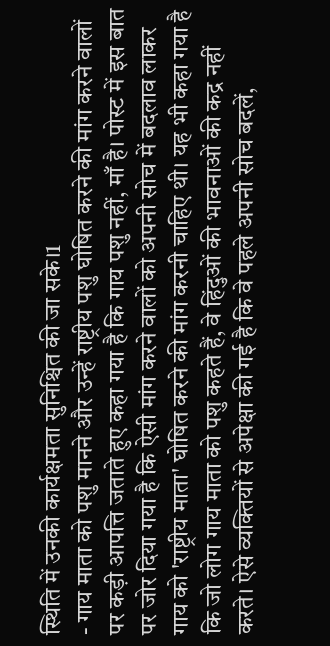स्थिति में उनकी कार्यक्षमता सुनिश्चित की जा सके।1
- गाय माता को पशु मानने और उन्हें राष्ट्रीय पशु घोषित करने की मांग करने वालों पर कड़ी आपत्ति जताते हुए कहा गया है कि गाय पशु नहीं, माँ है। पोस्ट में इस बात पर जोर दिया गया है कि ऐसी मांग करने वालों को अपनी सोच में बदलाव लाकर गाय को 'राष्ट्रीय माता' घोषित करने की मांग करनी चाहिए थी। यह भी कहा गया है कि जो लोग गाय माता को पशु कहते हैं, वे हिंदुओं की भावनाओं की कद्र नहीं करते। ऐसे व्यक्तियों से अपेक्षा की गई है कि वे पहले अपनी सोच बदलें,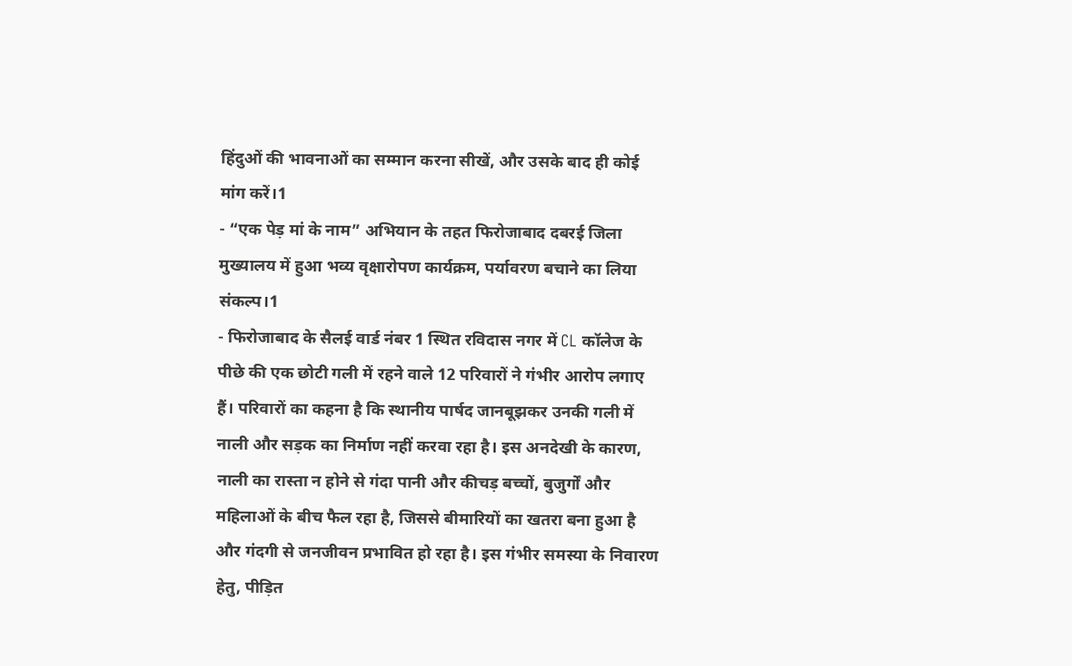हिंदुओं की भावनाओं का सम्मान करना सीखें, और उसके बाद ही कोई मांग करें।1
- “एक पेड़ मां के नाम” अभियान के तहत फिरोजाबाद दबरई जिला मुख्यालय में हुआ भव्य वृक्षारोपण कार्यक्रम, पर्यावरण बचाने का लिया संकल्प।1
- फिरोजाबाद के सैलई वार्ड नंबर 1 स्थित रविदास नगर में CL कॉलेज के पीछे की एक छोटी गली में रहने वाले 12 परिवारों ने गंभीर आरोप लगाए हैं। परिवारों का कहना है कि स्थानीय पार्षद जानबूझकर उनकी गली में नाली और सड़क का निर्माण नहीं करवा रहा है। इस अनदेखी के कारण, नाली का रास्ता न होने से गंदा पानी और कीचड़ बच्चों, बुजुर्गों और महिलाओं के बीच फैल रहा है, जिससे बीमारियों का खतरा बना हुआ है और गंदगी से जनजीवन प्रभावित हो रहा है। इस गंभीर समस्या के निवारण हेतु, पीड़ित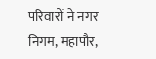परिवारों ने नगर निगम, महापौर,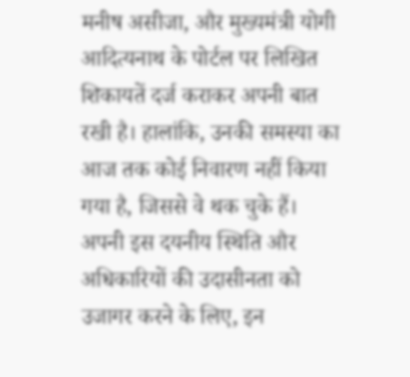मनीष असीजा, और मुख्यमंत्री योगी आदित्यनाथ के पोर्टल पर लिखित शिकायतें दर्ज कराकर अपनी बात रखी है। हालांकि, उनकी समस्या का आज तक कोई निवारण नहीं किया गया है, जिससे वे थक चुके हैं। अपनी इस दयनीय स्थिति और अधिकारियों की उदासीनता को उजागर करने के लिए, इन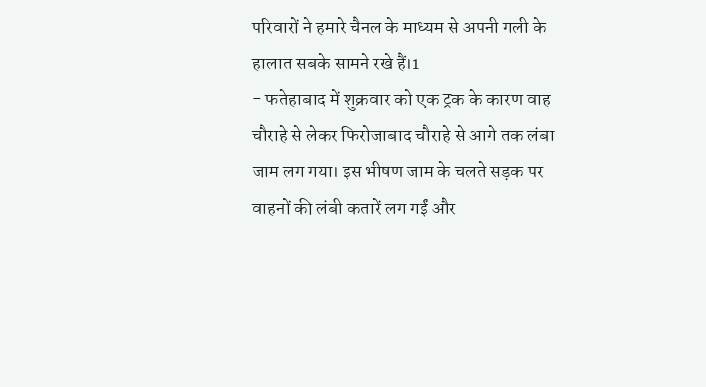परिवारों ने हमारे चैनल के माध्यम से अपनी गली के हालात सबके सामने रखे हैं।1
- फतेहाबाद में शुक्रवार को एक ट्रक के कारण वाह चौराहे से लेकर फिरोजाबाद चौराहे से आगे तक लंबा जाम लग गया। इस भीषण जाम के चलते सड़क पर वाहनों की लंबी कतारें लग गईं और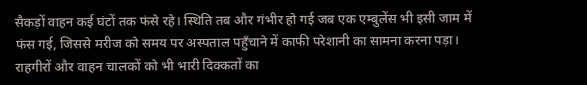सैकड़ों वाहन कई घंटों तक फंसे रहे। स्थिति तब और गंभीर हो गई जब एक एम्बुलेंस भी इसी जाम में फंस गई, जिससे मरीज को समय पर अस्पताल पहुँचाने में काफी परेशानी का सामना करना पड़ा। राहगीरों और वाहन चालकों को भी भारी दिक्कतों का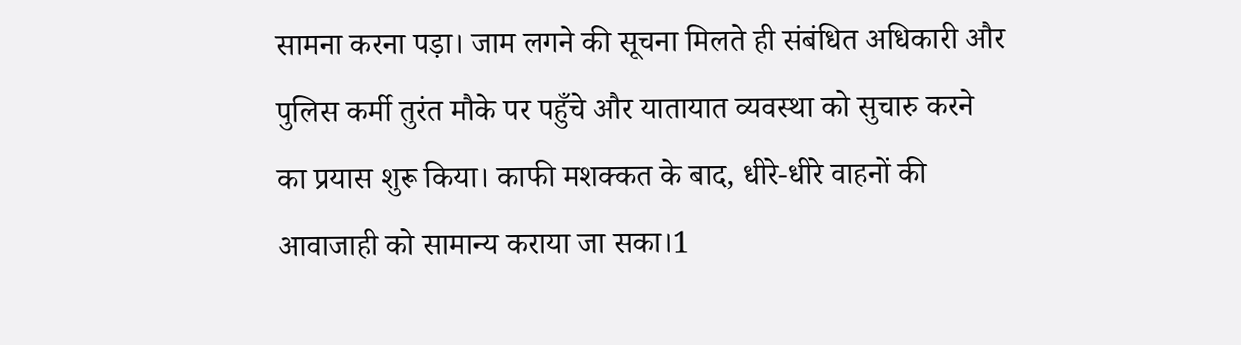सामना करना पड़ा। जाम लगने की सूचना मिलते ही संबंधित अधिकारी और पुलिस कर्मी तुरंत मौके पर पहुँचे और यातायात व्यवस्था को सुचारु करने का प्रयास शुरू किया। काफी मशक्कत के बाद, धीरे-धीरे वाहनों की आवाजाही को सामान्य कराया जा सका।1